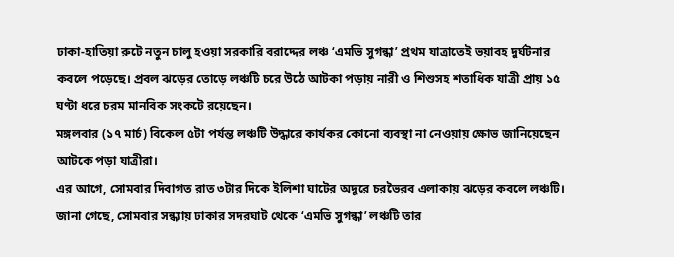ঢাকা-হাতিয়া রুটে নতুন চালু হওয়া সরকারি বরাদ্দের লঞ্চ ‘এমভি সুগন্ধা’ প্রথম যাত্রাতেই ভয়াবহ দুর্ঘটনার কবলে পড়েছে। প্রবল ঝড়ের তোড়ে লঞ্চটি চরে উঠে আটকা পড়ায় নারী ও শিশুসহ শতাধিক যাত্রী প্রায় ১৫ ঘণ্টা ধরে চরম মানবিক সংকটে রয়েছেন।
মঙ্গলবার (১৭ মার্চ) বিকেল ৫টা পর্যন্ত লঞ্চটি উদ্ধারে কার্যকর কোনো ব্যবস্থা না নেওয়ায় ক্ষোভ জানিয়েছেন আটকে পড়া যাত্রীরা।
এর আগে, সোমবার দিবাগত রাত ৩টার দিকে ইলিশা ঘাটের অদূরে চরভৈরব এলাকায় ঝড়ের কবলে লঞ্চটি।
জানা গেছে, সোমবার সন্ধ্যায় ঢাকার সদরঘাট থেকে ‘এমভি সুগন্ধা’ লঞ্চটি তার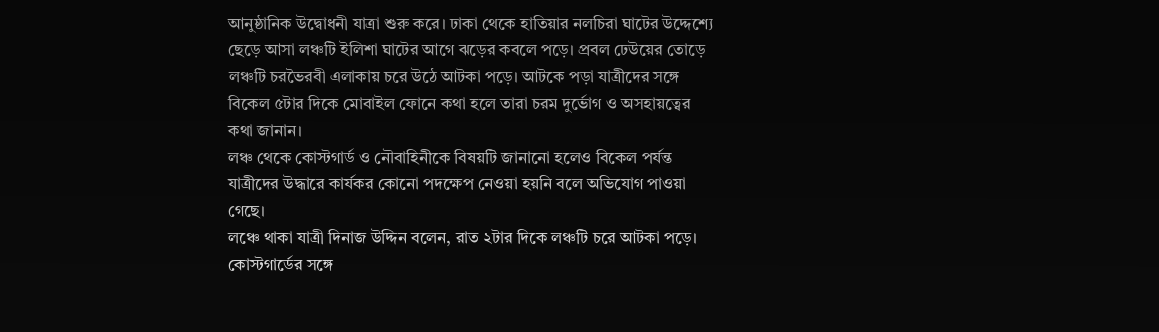আনুষ্ঠানিক উদ্বোধনী যাত্রা শুরু করে। ঢাকা থেকে হাতিয়ার নলচিরা ঘাটের উদ্দেশ্যে ছেড়ে আসা লঞ্চটি ইলিশা ঘাটের আগে ঝড়ের কবলে পড়ে। প্রবল ঢেউয়ের তোড়ে লঞ্চটি চরভৈরবী এলাকায় চরে উঠে আটকা পড়ে। আটকে পড়া যাত্রীদের সঙ্গে বিকেল ৫টার দিকে মোবাইল ফোনে কথা হলে তারা চরম দুর্ভোগ ও অসহায়ত্বের কথা জানান।
লঞ্চ থেকে কোস্টগার্ড ও নৌবাহিনীকে বিষয়টি জানানো হলেও বিকেল পর্যন্ত যাত্রীদের উদ্ধারে কার্যকর কোনো পদক্ষেপ নেওয়া হয়নি বলে অভিযোগ পাওয়া গেছে।
লঞ্চে থাকা যাত্রী দিনাজ উদ্দিন বলেন, রাত ২টার দিকে লঞ্চটি চরে আটকা পড়ে। কোস্টগার্ডের সঙ্গে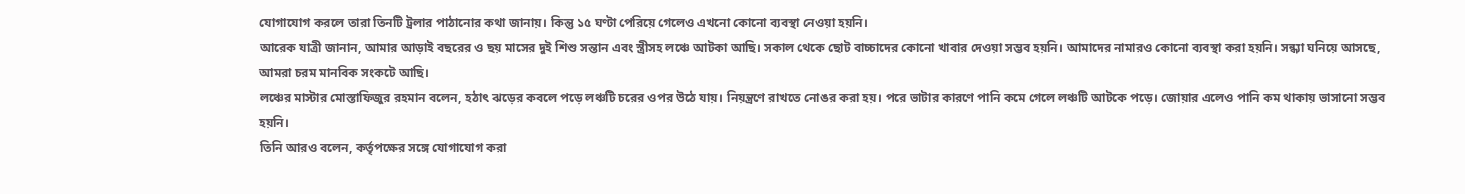যোগাযোগ করলে তারা তিনটি ট্রলার পাঠানোর কথা জানায়। কিন্তু ১৫ ঘণ্টা পেরিয়ে গেলেও এখনো কোনো ব্যবস্থা নেওয়া হয়নি।
আরেক যাত্রী জানান, আমার আড়াই বছরের ও ছয় মাসের দুই শিশু সন্তান এবং স্ত্রীসহ লঞ্চে আটকা আছি। সকাল থেকে ছোট বাচ্চাদের কোনো খাবার দেওয়া সম্ভব হয়নি। আমাদের নামারও কোনো ব্যবস্থা করা হয়নি। সন্ধ্যা ঘনিয়ে আসছে, আমরা চরম মানবিক সংকটে আছি।
লঞ্চের মাস্টার মোস্তাফিজুর রহমান বলেন, হঠাৎ ঝড়ের কবলে পড়ে লঞ্চটি চরের ওপর উঠে যায়। নিয়ন্ত্রণে রাখতে নোঙর করা হয়। পরে ভাটার কারণে পানি কমে গেলে লঞ্চটি আটকে পড়ে। জোয়ার এলেও পানি কম থাকায় ভাসানো সম্ভব হয়নি।
তিনি আরও বলেন, কর্তৃপক্ষের সঙ্গে যোগাযোগ করা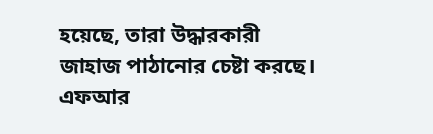হয়েছে, তারা উদ্ধারকারী জাহাজ পাঠানোর চেষ্টা করছে।
এফআর